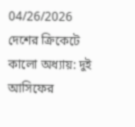04/26/2026 দেশের ক্রিকেটে কালো অধ্যায়: দুই আসিফের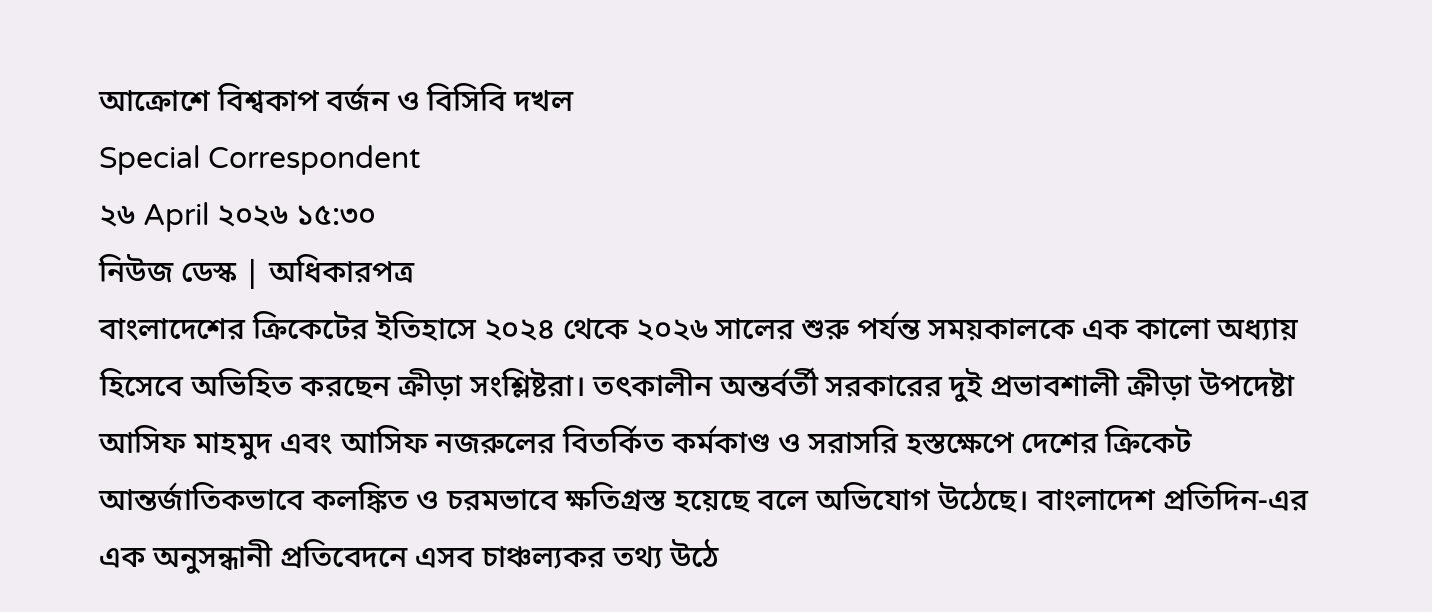আক্রোশে বিশ্বকাপ বর্জন ও বিসিবি দখল
Special Correspondent
২৬ April ২০২৬ ১৫:৩০
নিউজ ডেস্ক | অধিকারপত্র
বাংলাদেশের ক্রিকেটের ইতিহাসে ২০২৪ থেকে ২০২৬ সালের শুরু পর্যন্ত সময়কালকে এক কালো অধ্যায় হিসেবে অভিহিত করছেন ক্রীড়া সংশ্লিষ্টরা। তৎকালীন অন্তর্বর্তী সরকারের দুই প্রভাবশালী ক্রীড়া উপদেষ্টা আসিফ মাহমুদ এবং আসিফ নজরুলের বিতর্কিত কর্মকাণ্ড ও সরাসরি হস্তক্ষেপে দেশের ক্রিকেট আন্তর্জাতিকভাবে কলঙ্কিত ও চরমভাবে ক্ষতিগ্রস্ত হয়েছে বলে অভিযোগ উঠেছে। বাংলাদেশ প্রতিদিন-এর এক অনুসন্ধানী প্রতিবেদনে এসব চাঞ্চল্যকর তথ্য উঠে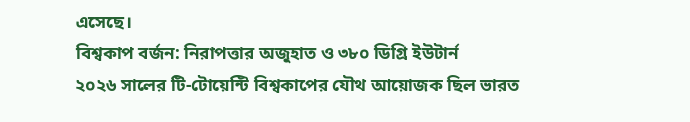এসেছে।
বিশ্বকাপ বর্জন: নিরাপত্তার অজুহাত ও ৩৮০ ডিগ্রি ইউটার্ন
২০২৬ সালের টি-টোয়েন্টি বিশ্বকাপের যৌথ আয়োজক ছিল ভারত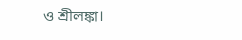ও শ্রীলঙ্কা।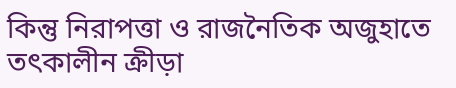কিন্তু নিরাপত্তা ও রাজনৈতিক অজুহাতে তৎকালীন ক্রীড়া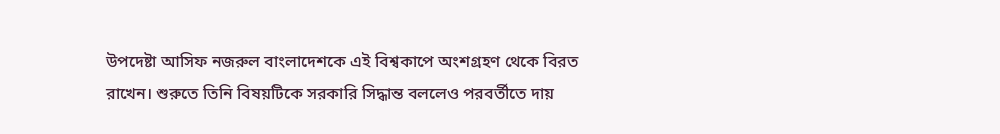উপদেষ্টা আসিফ নজরুল বাংলাদেশকে এই বিশ্বকাপে অংশগ্রহণ থেকে বিরত রাখেন। শুরুতে তিনি বিষয়টিকে সরকারি সিদ্ধান্ত বললেও পরবর্তীতে দায়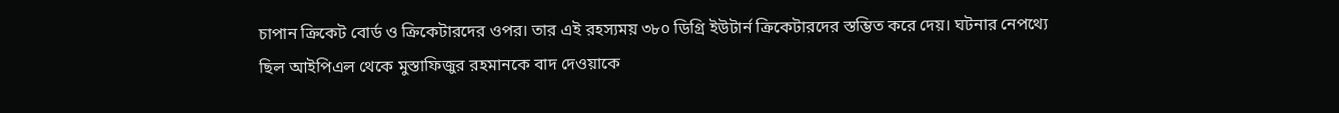চাপান ক্রিকেট বোর্ড ও ক্রিকেটারদের ওপর। তার এই রহস্যময় ৩৮০ ডিগ্রি ইউটার্ন ক্রিকেটারদের স্তম্ভিত করে দেয়। ঘটনার নেপথ্যে ছিল আইপিএল থেকে মুস্তাফিজুর রহমানকে বাদ দেওয়াকে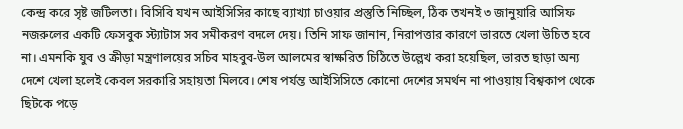কেন্দ্র করে সৃষ্ট জটিলতা। বিসিবি যখন আইসিসির কাছে ব্যাখ্যা চাওয়ার প্রস্তুতি নিচ্ছিল, ঠিক তখনই ৩ জানুয়ারি আসিফ নজরুলের একটি ফেসবুক স্ট্যাটাস সব সমীকরণ বদলে দেয়। তিনি সাফ জানান, নিরাপত্তার কারণে ভারতে খেলা উচিত হবে না। এমনকি যুব ও ক্রীড়া মন্ত্রণালয়ের সচিব মাহবুব-উল আলমের স্বাক্ষরিত চিঠিতে উল্লেখ করা হয়েছিল, ভারত ছাড়া অন্য দেশে খেলা হলেই কেবল সরকারি সহায়তা মিলবে। শেষ পর্যন্ত আইসিসিতে কোনো দেশের সমর্থন না পাওয়ায় বিশ্বকাপ থেকে ছিটকে পড়ে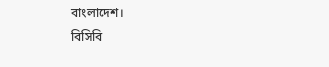বাংলাদেশ।
বিসিবি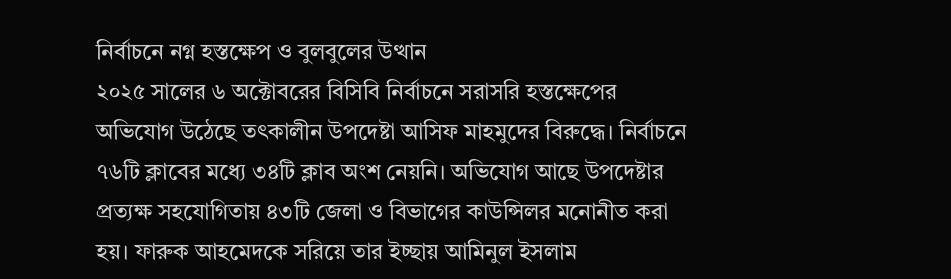নির্বাচনে নগ্ন হস্তক্ষেপ ও বুলবুলের উত্থান
২০২৫ সালের ৬ অক্টোবরের বিসিবি নির্বাচনে সরাসরি হস্তক্ষেপের অভিযোগ উঠেছে তৎকালীন উপদেষ্টা আসিফ মাহমুদের বিরুদ্ধে। নির্বাচনে ৭৬টি ক্লাবের মধ্যে ৩৪টি ক্লাব অংশ নেয়নি। অভিযোগ আছে উপদেষ্টার প্রত্যক্ষ সহযোগিতায় ৪৩টি জেলা ও বিভাগের কাউন্সিলর মনোনীত করা হয়। ফারুক আহমেদকে সরিয়ে তার ইচ্ছায় আমিনুল ইসলাম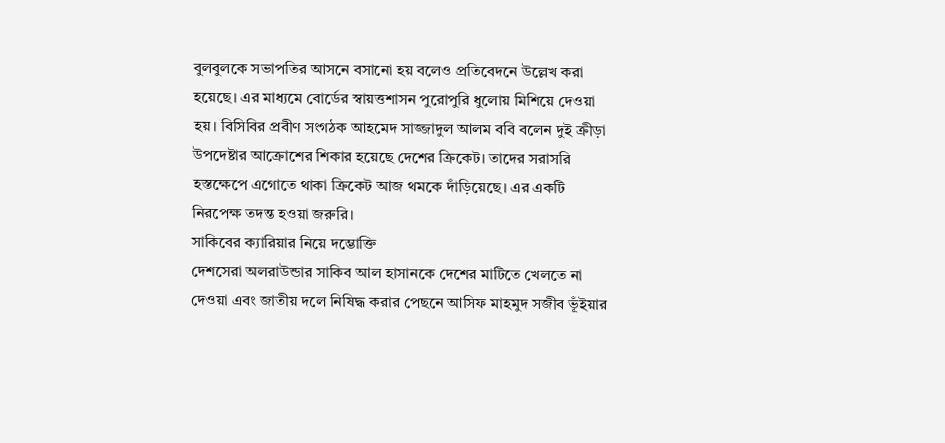বুলবুলকে সভাপতির আসনে বসানো হয় বলেও প্রতিবেদনে উল্লেখ করা হয়েছে। এর মাধ্যমে বোর্ডের স্বায়ত্তশাসন পুরোপুরি ধুলোয় মিশিয়ে দেওয়া হয়। বিসিবির প্রবীণ সংগঠক আহমেদ সাজ্জাদুল আলম ববি বলেন দুই ক্রীড়া উপদেষ্টার আক্রোশের শিকার হয়েছে দেশের ক্রিকেট। তাদের সরাসরি হস্তক্ষেপে এগোতে থাকা ক্রিকেট আজ থমকে দাঁড়িয়েছে। এর একটি নিরপেক্ষ তদন্ত হওয়া জরুরি।
সাকিবের ক্যারিয়ার নিয়ে দম্ভোক্তি
দেশসেরা অলরাউন্ডার সাকিব আল হাসানকে দেশের মাটিতে খেলতে না দেওয়া এবং জাতীয় দলে নিষিদ্ধ করার পেছনে আসিফ মাহমুদ সজীব ভূঁইয়ার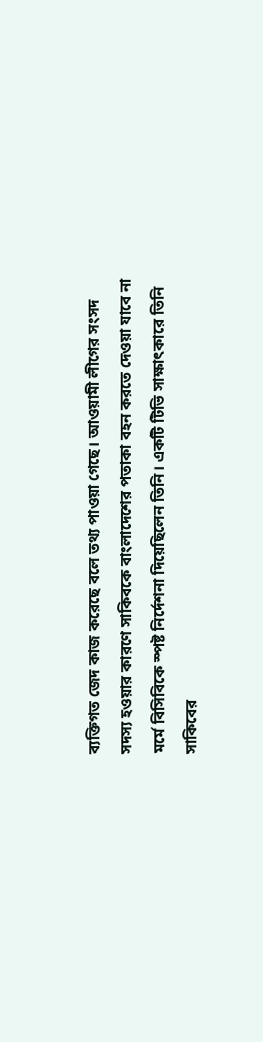ব্যক্তিগত জেদ কাজ করেছে বলে তথ্য পাওয়া গেছে। আওয়ামী লীগের সংসদ সদস্য হওয়ার কারণে সাকিবকে বাংলাদেশের পতাকা বহন করতে দেওয়া যাবে না মর্মে বিসিবিকে স্পষ্ট নির্দেশনা দিয়েছিলেন তিনি। একটি টিভি সাক্ষাৎকারে তিনি সাকিবের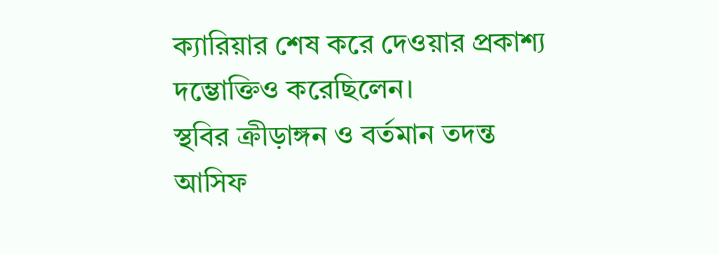ক্যারিয়ার শেষ করে দেওয়ার প্রকাশ্য দম্ভোক্তিও করেছিলেন।
স্থবির ক্রীড়াঙ্গন ও বর্তমান তদন্ত
আসিফ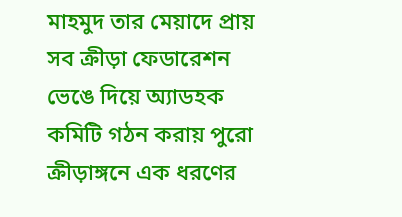মাহমুদ তার মেয়াদে প্রায় সব ক্রীড়া ফেডারেশন ভেঙে দিয়ে অ্যাডহক কমিটি গঠন করায় পুরো ক্রীড়াঙ্গনে এক ধরণের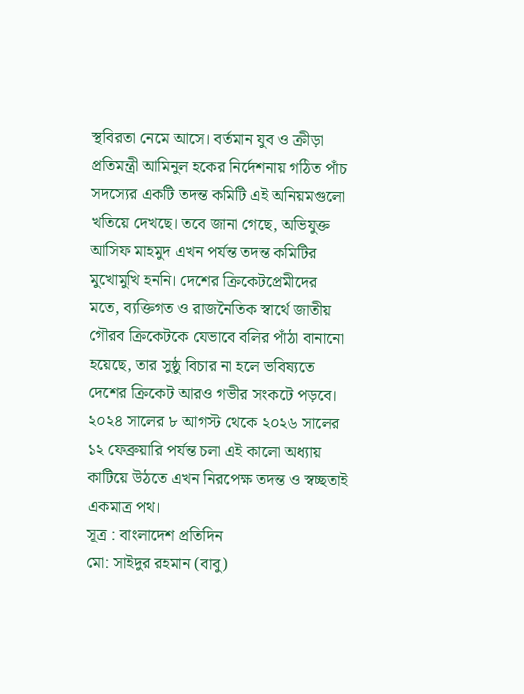স্থবিরতা নেমে আসে। বর্তমান যুব ও ক্রীড়া প্রতিমন্ত্রী আমিনুল হকের নির্দেশনায় গঠিত পাঁচ সদস্যের একটি তদন্ত কমিটি এই অনিয়মগুলো খতিয়ে দেখছে। তবে জানা গেছে, অভিযুক্ত আসিফ মাহমুদ এখন পর্যন্ত তদন্ত কমিটির মুখোমুখি হননি। দেশের ক্রিকেটপ্রেমীদের মতে, ব্যক্তিগত ও রাজনৈতিক স্বার্থে জাতীয় গৌরব ক্রিকেটকে যেভাবে বলির পাঁঠা বানানো হয়েছে, তার সুষ্ঠু বিচার না হলে ভবিষ্যতে দেশের ক্রিকেট আরও গভীর সংকটে পড়বে। ২০২৪ সালের ৮ আগস্ট থেকে ২০২৬ সালের ১২ ফেব্রুয়ারি পর্যন্ত চলা এই কালো অধ্যায় কাটিয়ে উঠতে এখন নিরপেক্ষ তদন্ত ও স্বচ্ছতাই একমাত্র পথ।
সূত্র : বাংলাদেশ প্রতিদিন
মো: সাইদুর রহমান (বাবু)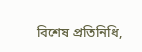বিশেষ প্রতিনিধি,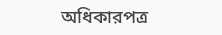অধিকারপত্র